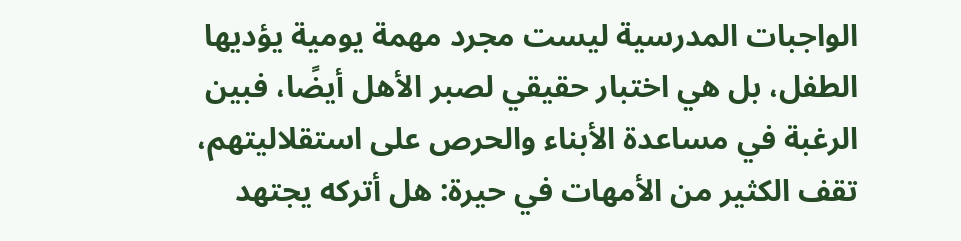الواجبات المدرسية ليست مجرد مهمة يومية يؤديها الطفل، بل هي اختبار حقيقي لصبر الأهل أيضًا، فبين الرغبة في مساعدة الأبناء والحرص على استقلاليتهم، تقف الكثير من الأمهات في حيرة: هل أتركه يجتهد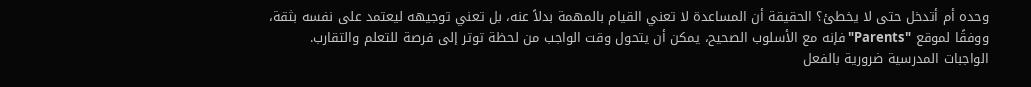وحده أم أتدخل حتى لا يخطئ؟ الحقيقة أن المساعدة لا تعني القيام بالمهمة بدلاً عنه، بل تعني توجيهه ليعتمد على نفسه بثقة، ووفقًا لموقع "Parents" فإنه مع الأسلوب الصحيح، يمكن أن يتحول وقت الواجب من لحظة توتر إلى فرصة للتعلم والتقارب.
الواجبات المدرسية ضرورية بالفعل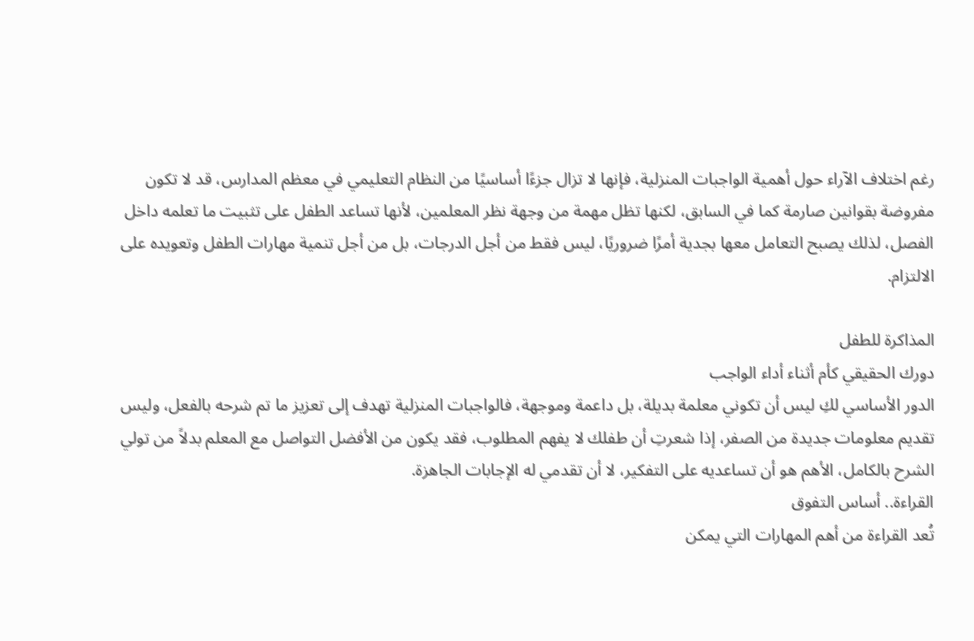رغم اختلاف الآراء حول أهمية الواجبات المنزلية، فإنها لا تزال جزءًا أساسيًا من النظام التعليمي في معظم المدارس، قد لا تكون مفروضة بقوانين صارمة كما في السابق، لكنها تظل مهمة من وجهة نظر المعلمين، لأنها تساعد الطفل على تثبيت ما تعلمه داخل الفصل، لذلك يصبح التعامل معها بجدية أمرًا ضروريًا، ليس فقط من أجل الدرجات، بل من أجل تنمية مهارات الطفل وتعويده على الالتزام.

المذاكرة للطفل
دورك الحقيقي كأم أثناء أداء الواجب
الدور الأساسي لكِ ليس أن تكوني معلمة بديلة، بل داعمة وموجهة، فالواجبات المنزلية تهدف إلى تعزيز ما تم شرحه بالفعل، وليس تقديم معلومات جديدة من الصفر، إذا شعرتِ أن طفلك لا يفهم المطلوب، فقد يكون من الأفضل التواصل مع المعلم بدلاً من تولي الشرح بالكامل، الأهم هو أن تساعديه على التفكير، لا أن تقدمي له الإجابات الجاهزة.
القراءة.. أساس التفوق
تُعد القراءة من أهم المهارات التي يمكن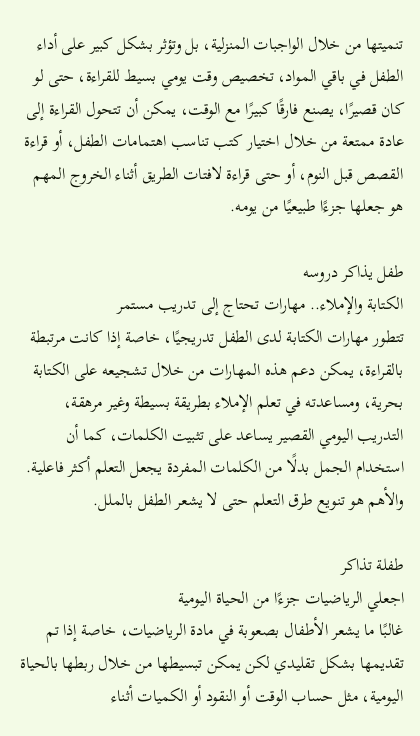تنميتها من خلال الواجبات المنزلية، بل وتؤثر بشكل كبير على أداء الطفل في باقي المواد، تخصيص وقت يومي بسيط للقراءة، حتى لو كان قصيرًا، يصنع فارقًا كبيرًا مع الوقت، يمكن أن تتحول القراءة إلى عادة ممتعة من خلال اختيار كتب تناسب اهتمامات الطفل، أو قراءة القصص قبل النوم، أو حتى قراءة لافتات الطريق أثناء الخروج المهم هو جعلها جزءًا طبيعيًا من يومه.

طفل يذاكر دروسه
الكتابة والإملاء.. مهارات تحتاج إلى تدريب مستمر
تتطور مهارات الكتابة لدى الطفل تدريجيًا، خاصة إذا كانت مرتبطة بالقراءة، يمكن دعم هذه المهارات من خلال تشجيعه على الكتابة بحرية، ومساعدته في تعلم الإملاء بطريقة بسيطة وغير مرهقة، التدريب اليومي القصير يساعد على تثبيت الكلمات، كما أن استخدام الجمل بدلًا من الكلمات المفردة يجعل التعلم أكثر فاعلية. والأهم هو تنويع طرق التعلم حتى لا يشعر الطفل بالملل.

طفلة تذاكر
اجعلي الرياضيات جزءًا من الحياة اليومية
غالبًا ما يشعر الأطفال بصعوبة في مادة الرياضيات، خاصة إذا تم تقديمها بشكل تقليدي لكن يمكن تبسيطها من خلال ربطها بالحياة اليومية، مثل حساب الوقت أو النقود أو الكميات أثناء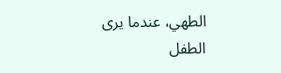الطهي، عندما يرى الطفل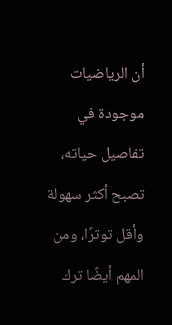أن الرياضيات موجودة في تفاصيل حياته، تصبح أكثر سهولة وأقل توترًا، ومن المهم أيضًا ترك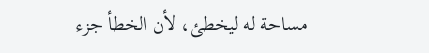مساحة له ليخطئ، لأن الخطأ جزء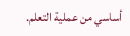أساسي من عملية التعلم.